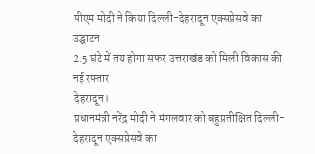पीएम मोदी ने किया दिल्ली-देहरादून एक्सप्रेसवे का उद्घाटन
2.5 घंटे में तय होगा सफर उत्तराखंड को मिली विकास की नई रफ्तार
देहरादून।
प्रधानमंत्री नरेंद्र मोदी ने मंगलवार को बहुप्रतीक्षित दिल्ली-देहरादून एक्सप्रेसवे का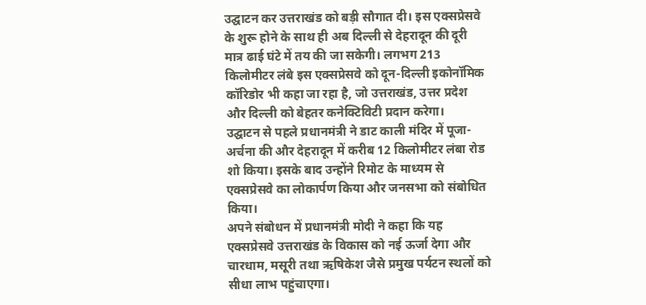उद्घाटन कर उत्तराखंड को बड़ी सौगात दी। इस एक्सप्रेसवे के शुरू होने के साथ ही अब दिल्ली से देहरादून की दूरी मात्र ढाई घंटे में तय की जा सकेगी। लगभग 213 किलोमीटर लंबे इस एक्सप्रेसवे को दून-दिल्ली इकोनॉमिक कॉरिडोर भी कहा जा रहा है, जो उत्तराखंड, उत्तर प्रदेश और दिल्ली को बेहतर कनेक्टिविटी प्रदान करेगा।
उद्घाटन से पहले प्रधानमंत्री ने डाट काली मंदिर में पूजा-अर्चना की और देहरादून में करीब 12 किलोमीटर लंबा रोड शो किया। इसके बाद उन्होंने रिमोट के माध्यम से एक्सप्रेसवे का लोकार्पण किया और जनसभा को संबोधित किया।
अपने संबोधन में प्रधानमंत्री मोदी ने कहा कि यह एक्सप्रेसवे उत्तराखंड के विकास को नई ऊर्जा देगा और चारधाम, मसूरी तथा ऋषिकेश जैसे प्रमुख पर्यटन स्थलों को सीधा लाभ पहुंचाएगा।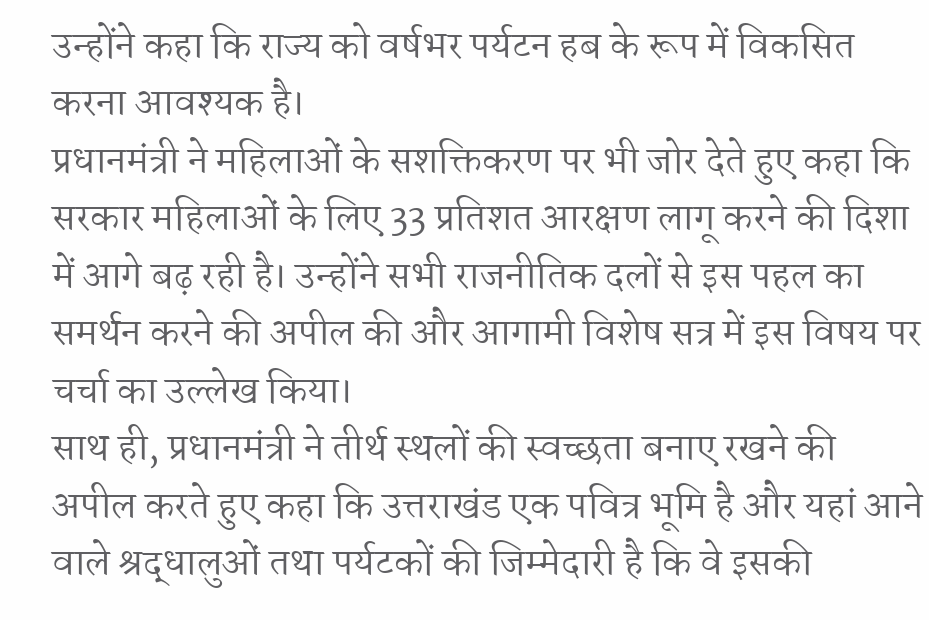उन्होंने कहा कि राज्य को वर्षभर पर्यटन हब के रूप में विकसित करना आवश्यक है।
प्रधानमंत्री ने महिलाओं के सशक्तिकरण पर भी जोर देते हुए कहा कि सरकार महिलाओं के लिए 33 प्रतिशत आरक्षण लागू करने की दिशा में आगे बढ़ रही है। उन्होंने सभी राजनीतिक दलों से इस पहल का समर्थन करने की अपील की और आगामी विशेष सत्र में इस विषय पर चर्चा का उल्लेख किया।
साथ ही, प्रधानमंत्री ने तीर्थ स्थलों की स्वच्छता बनाए रखने की अपील करते हुए कहा कि उत्तराखंड एक पवित्र भूमि है और यहां आने वाले श्रद्धालुओं तथा पर्यटकों की जिम्मेदारी है कि वे इसकी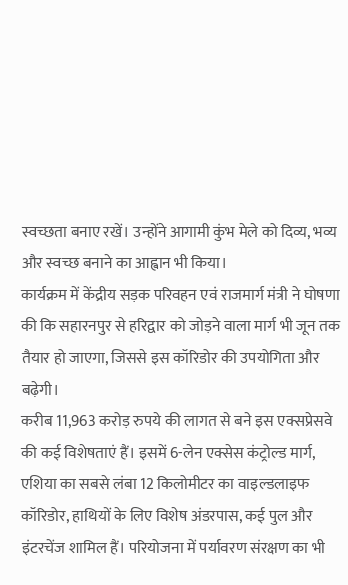स्वच्छता बनाए रखें। उन्होंने आगामी कुंभ मेले को दिव्य, भव्य और स्वच्छ बनाने का आह्वान भी किया।
कार्यक्रम में केंद्रीय सड़क परिवहन एवं राजमार्ग मंत्री ने घोषणा की कि सहारनपुर से हरिद्वार को जोड़ने वाला मार्ग भी जून तक तैयार हो जाएगा, जिससे इस कॉरिडोर की उपयोगिता और बढ़ेगी।
करीब 11,963 करोड़ रुपये की लागत से बने इस एक्सप्रेसवे की कई विशेषताएं हैं। इसमें 6-लेन एक्सेस कंट्रोल्ड मार्ग, एशिया का सबसे लंबा 12 किलोमीटर का वाइल्डलाइफ कॉरिडोर, हाथियों के लिए विशेष अंडरपास, कई पुल और इंटरचेंज शामिल हैं। परियोजना में पर्यावरण संरक्षण का भी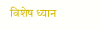विशेष ध्यान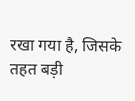रखा गया है, जिसके तहत बड़ी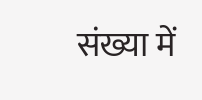संख्या में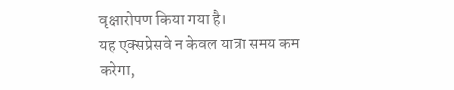वृक्षारोपण किया गया है।
यह एक्सप्रेसवे न केवल यात्रा समय कम करेगा,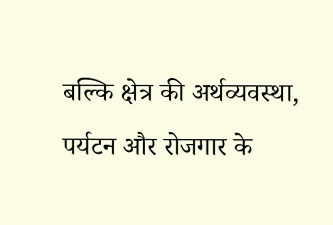बल्कि क्षेत्र की अर्थव्यवस्था, पर्यटन और रोजगार के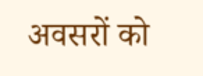अवसरों को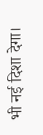भी नई दिशा देगा।